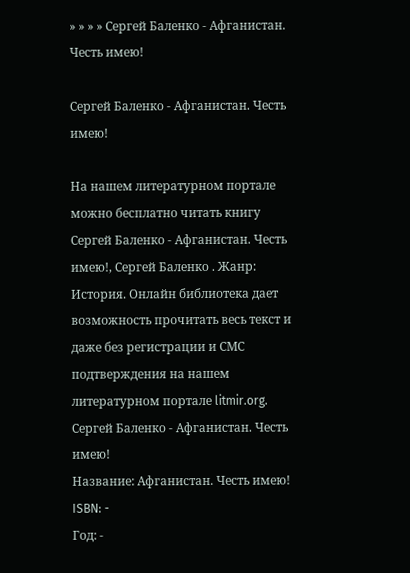» » » » Сергей Баленко - Афганистан. Честь имею!

Сергей Баленко - Афганистан. Честь имею!

На нашем литературном портале можно бесплатно читать книгу Сергей Баленко - Афганистан. Честь имею!, Сергей Баленко . Жанр: История. Онлайн библиотека дает возможность прочитать весь текст и даже без регистрации и СМС подтверждения на нашем литературном портале litmir.org.
Сергей Баленко - Афганистан. Честь имею!
Название: Афганистан. Честь имею!
ISBN: -
Год: -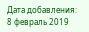Дата добавления: 8 февраль 2019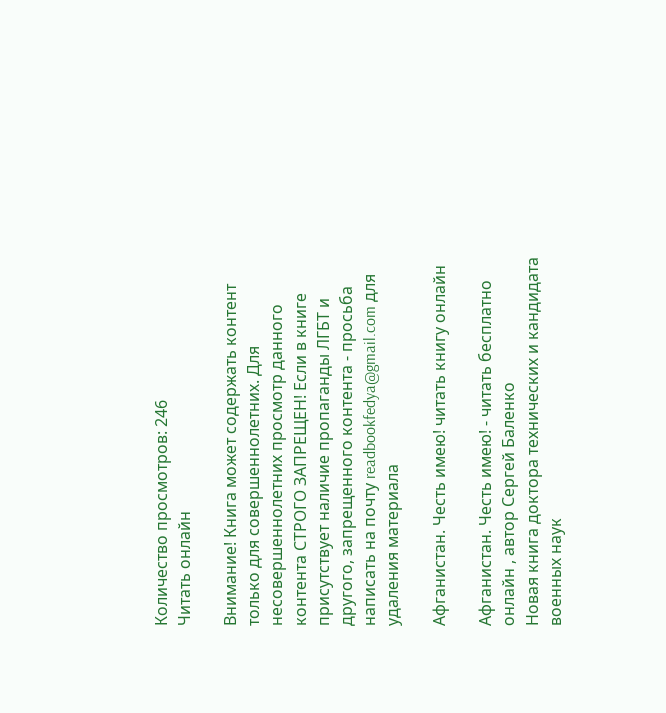Количество просмотров: 246
Читать онлайн

Внимание! Книга может содержать контент только для совершеннолетних. Для несовершеннолетних просмотр данного контента СТРОГО ЗАПРЕЩЕН! Если в книге присутствует наличие пропаганды ЛГБТ и другого, запрещенного контента - просьба написать на почту readbookfedya@gmail.com для удаления материала

Афганистан. Честь имею! читать книгу онлайн

Афганистан. Честь имею! - читать бесплатно онлайн , автор Сергей Баленко
Новая книга доктора технических и кандидата военных наук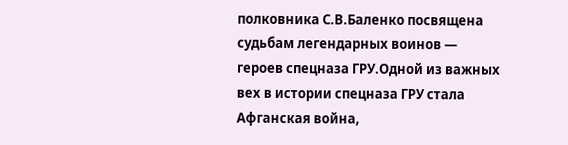полковника С.В.Баленко посвящена судьбам легендарных воинов — героев спецназа ГРУ.Одной из важных вех в истории спецназа ГРУ стала Афганская война,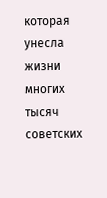которая унесла жизни многих тысяч советских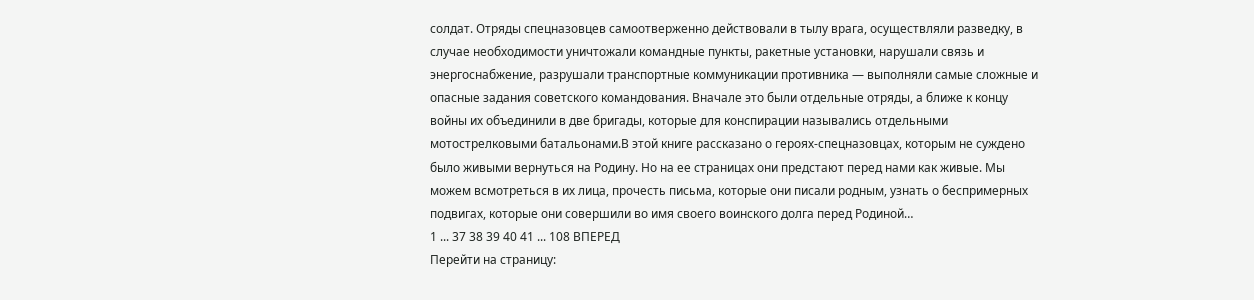солдат. Отряды спецназовцев самоотверженно действовали в тылу врага, осуществляли разведку, в случае необходимости уничтожали командные пункты, ракетные установки, нарушали связь и энергоснабжение, разрушали транспортные коммуникации противника — выполняли самые сложные и опасные задания советского командования. Вначале это были отдельные отряды, а ближе к концу войны их объединили в две бригады, которые для конспирации назывались отдельными мотострелковыми батальонами.В этой книге рассказано о героях‑спецназовцах, которым не суждено было живыми вернуться на Родину. Но на ее страницах они предстают перед нами как живые. Мы можем всмотреться в их лица, прочесть письма, которые они писали родным, узнать о беспримерных подвигах, которые они совершили во имя своего воинского долга перед Родиной…
1 ... 37 38 39 40 41 ... 108 ВПЕРЕД
Перейти на страницу: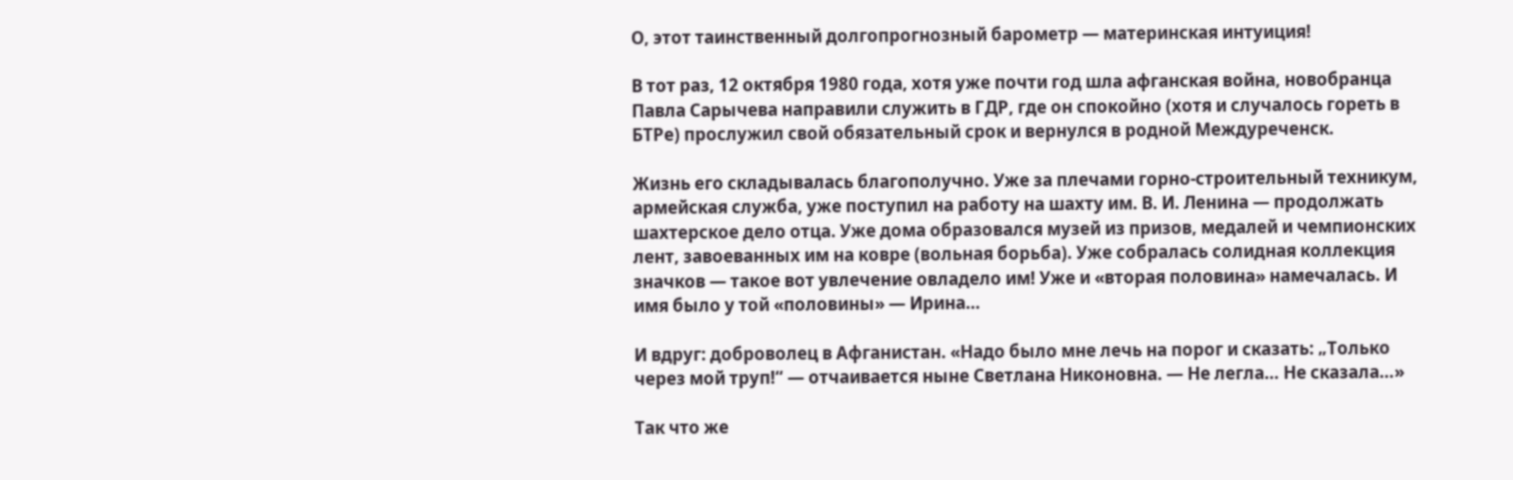О, этот таинственный долгопрогнозный барометр — материнская интуиция!

В тот раз, 12 октября 1980 года, хотя уже почти год шла афганская война, новобранца Павла Сарычева направили служить в ГДР, где он спокойно (хотя и случалось гореть в БТРе) прослужил свой обязательный срок и вернулся в родной Междуреченск.

Жизнь его складывалась благополучно. Уже за плечами горно‑строительный техникум, армейская служба, уже поступил на работу на шахту им. В. И. Ленина — продолжать шахтерское дело отца. Уже дома образовался музей из призов, медалей и чемпионских лент, завоеванных им на ковре (вольная борьба). Уже собралась солидная коллекция значков — такое вот увлечение овладело им! Уже и «вторая половина» намечалась. И имя было у той «половины» — Ирина…

И вдруг: доброволец в Афганистан. «Надо было мне лечь на порог и сказать: „Только через мой труп!“ — отчаивается ныне Светлана Никоновна. — Не легла… Не сказала…»

Так что же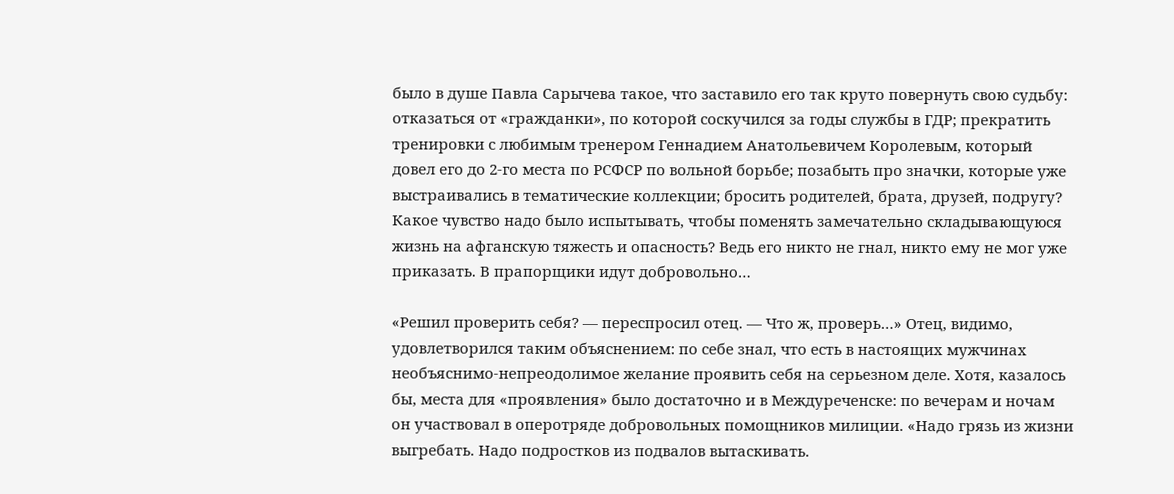было в душе Павла Сарычева такое, что заставило его так круто повернуть свою судьбу: отказаться от «гражданки», по которой соскучился за годы службы в ГДР; прекратить тренировки с любимым тренером Геннадием Анатольевичем Королевым, который довел его до 2‑го места по РСФСР по вольной борьбе; позабыть про значки, которые уже выстраивались в тематические коллекции; бросить родителей, брата, друзей, подругу? Какое чувство надо было испытывать, чтобы поменять замечательно складывающуюся жизнь на афганскую тяжесть и опасность? Ведь его никто не гнал, никто ему не мог уже приказать. В прапорщики идут добровольно…

«Решил проверить себя? — переспросил отец. — Что ж, проверь…» Отец, видимо, удовлетворился таким объяснением: по себе знал, что есть в настоящих мужчинах необъяснимо‑непреодолимое желание проявить себя на серьезном деле. Хотя, казалось бы, места для «проявления» было достаточно и в Междуреченске: по вечерам и ночам он участвовал в оперотряде добровольных помощников милиции. «Надо грязь из жизни выгребать. Надо подростков из подвалов вытаскивать.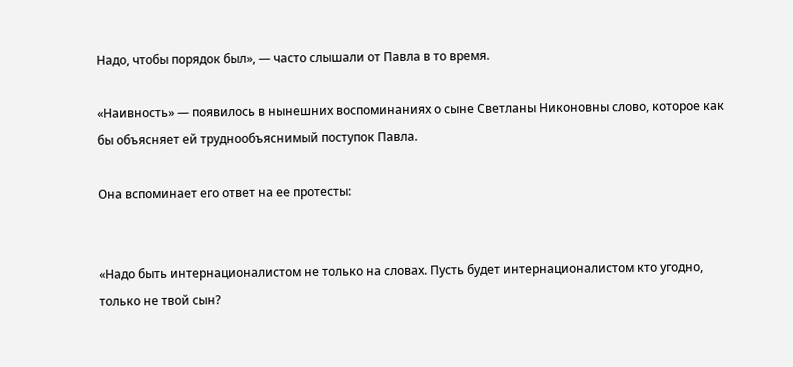Надо, чтобы порядок был», — часто слышали от Павла в то время.

«Наивность» — появилось в нынешних воспоминаниях о сыне Светланы Никоновны слово, которое как бы объясняет ей труднообъяснимый поступок Павла.

Она вспоминает его ответ на ее протесты:


«Надо быть интернационалистом не только на словах. Пусть будет интернационалистом кто угодно, только не твой сын?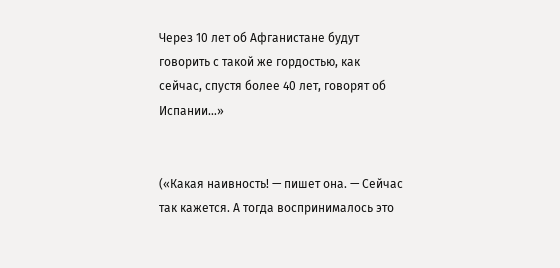Через 10 лет об Афганистане будут говорить с такой же гордостью, как сейчас, спустя более 40 лет, говорят об Испании…»


(«Какая наивность! — пишет она. — Сейчас так кажется. А тогда воспринималось это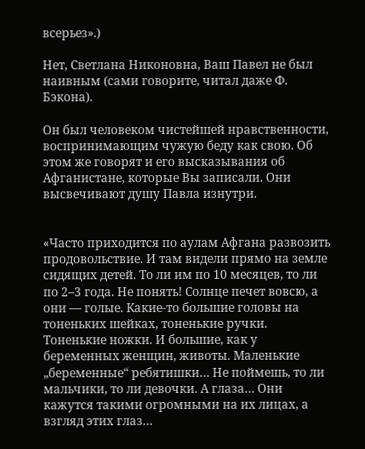всерьез».)

Нет, Светлана Никоновна, Ваш Павел не был наивным (сами говорите, читал даже Ф. Бэкона).

Он был человеком чистейшей нравственности, воспринимающим чужую беду как свою. Об этом же говорят и его высказывания об Афганистане, которые Вы записали. Они высвечивают душу Павла изнутри.


«Часто приходится по аулам Афгана развозить продовольствие. И там видели прямо на земле сидящих детей. То ли им по 10 месяцев, то ли по 2–3 года. Не понять! Солнце печет вовсю, а они — голые. Какие‑то большие головы на тоненьких шейках, тоненькие ручки. Тоненькие ножки. И большие, как у беременных женщин, животы. Маленькие „беременные“ ребятишки… Не поймешь, то ли мальчики, то ли девочки. А глаза… Они кажутся такими огромными на их лицах, а взгляд этих глаз…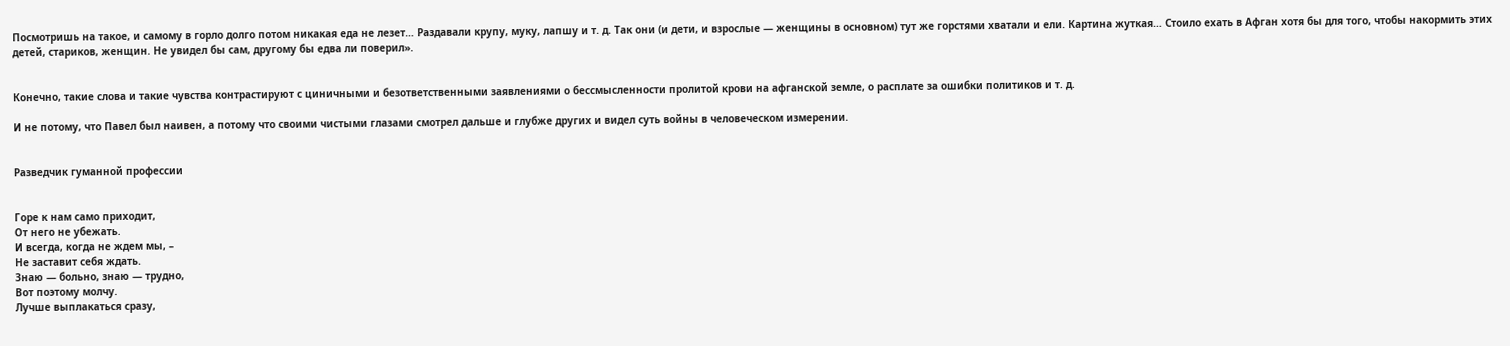Посмотришь на такое, и самому в горло долго потом никакая еда не лезет… Раздавали крупу, муку, лапшу и т. д. Так они (и дети, и взрослые — женщины в основном) тут же горстями хватали и ели. Картина жуткая… Стоило ехать в Афган хотя бы для того, чтобы накормить этих детей, стариков, женщин. Не увидел бы сам, другому бы едва ли поверил».


Конечно, такие слова и такие чувства контрастируют с циничными и безответственными заявлениями о бессмысленности пролитой крови на афганской земле, о расплате за ошибки политиков и т. д.

И не потому, что Павел был наивен, а потому что своими чистыми глазами смотрел дальше и глубже других и видел суть войны в человеческом измерении.


Разведчик гуманной профессии


Горе к нам само приходит,
От него не убежать.
И всегда, когда не ждем мы, –
Не заставит себя ждать.
Знаю — больно, знаю — трудно,
Вот поэтому молчу.
Лучше выплакаться сразу,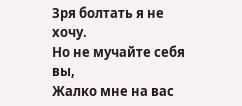Зря болтать я не хочу.
Но не мучайте себя вы,
Жалко мне на вас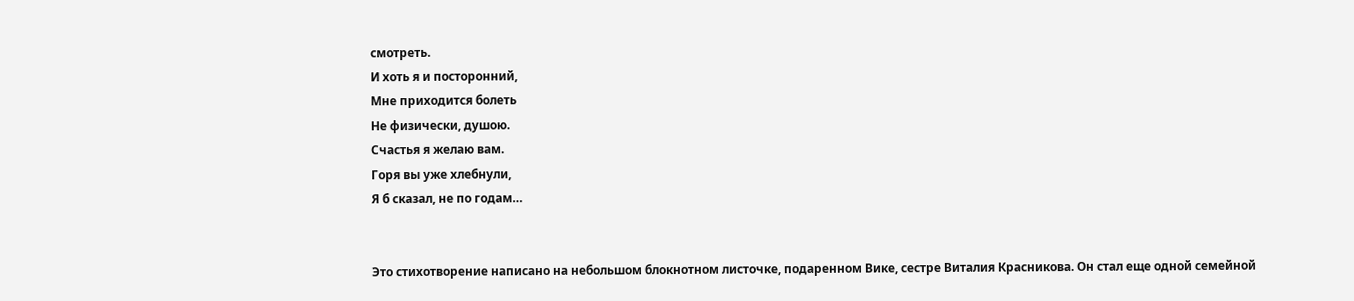смотреть.
И хоть я и посторонний,
Мне приходится болеть
Не физически, душою.
Счастья я желаю вам.
Горя вы уже хлебнули,
Я б сказал, не по годам…


Это стихотворение написано на небольшом блокнотном листочке, подаренном Вике, сестре Виталия Красникова. Он стал еще одной семейной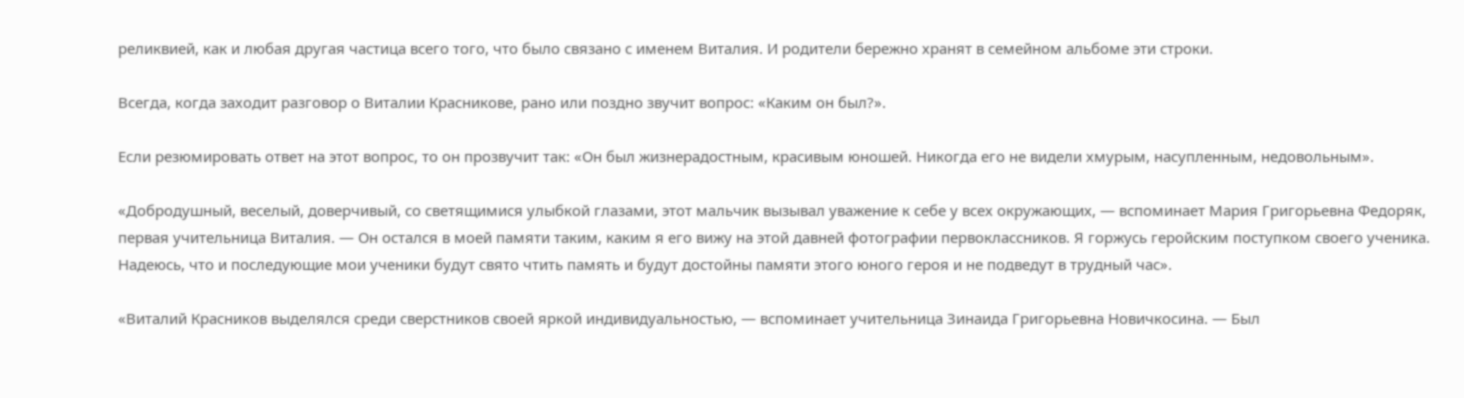реликвией, как и любая другая частица всего того, что было связано с именем Виталия. И родители бережно хранят в семейном альбоме эти строки.

Всегда, когда заходит разговор о Виталии Красникове, рано или поздно звучит вопрос: «Каким он был?».

Если резюмировать ответ на этот вопрос, то он прозвучит так: «Он был жизнерадостным, красивым юношей. Никогда его не видели хмурым, насупленным, недовольным».

«Добродушный, веселый, доверчивый, со светящимися улыбкой глазами, этот мальчик вызывал уважение к себе у всех окружающих, — вспоминает Мария Григорьевна Федоряк, первая учительница Виталия. — Он остался в моей памяти таким, каким я его вижу на этой давней фотографии первоклассников. Я горжусь геройским поступком своего ученика. Надеюсь, что и последующие мои ученики будут свято чтить память и будут достойны памяти этого юного героя и не подведут в трудный час».

«Виталий Красников выделялся среди сверстников своей яркой индивидуальностью, — вспоминает учительница Зинаида Григорьевна Новичкосина. — Был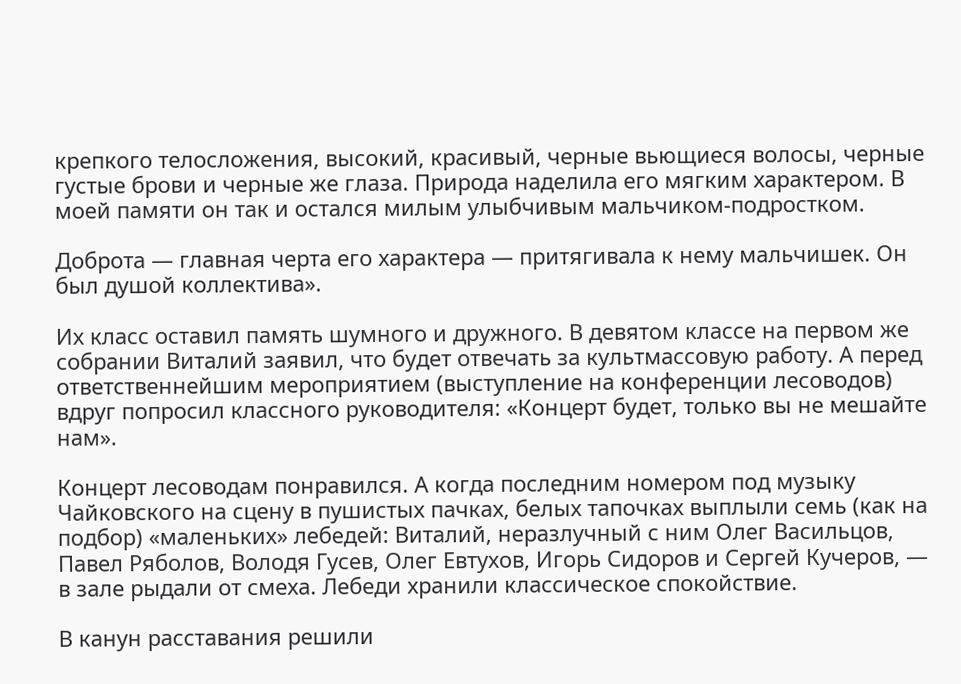крепкого телосложения, высокий, красивый, черные вьющиеся волосы, черные густые брови и черные же глаза. Природа наделила его мягким характером. В моей памяти он так и остался милым улыбчивым мальчиком‑подростком.

Доброта — главная черта его характера — притягивала к нему мальчишек. Он был душой коллектива».

Их класс оставил память шумного и дружного. В девятом классе на первом же собрании Виталий заявил, что будет отвечать за культмассовую работу. А перед ответственнейшим мероприятием (выступление на конференции лесоводов) вдруг попросил классного руководителя: «Концерт будет, только вы не мешайте нам».

Концерт лесоводам понравился. А когда последним номером под музыку Чайковского на сцену в пушистых пачках, белых тапочках выплыли семь (как на подбор) «маленьких» лебедей: Виталий, неразлучный с ним Олег Васильцов, Павел Ряболов, Володя Гусев, Олег Евтухов, Игорь Сидоров и Сергей Кучеров, — в зале рыдали от смеха. Лебеди хранили классическое спокойствие.

В канун расставания решили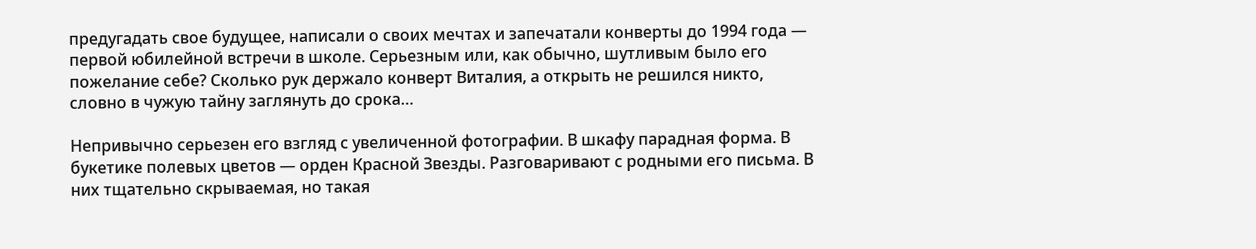предугадать свое будущее, написали о своих мечтах и запечатали конверты до 1994 года — первой юбилейной встречи в школе. Серьезным или, как обычно, шутливым было его пожелание себе? Сколько рук держало конверт Виталия, а открыть не решился никто, словно в чужую тайну заглянуть до срока…

Непривычно серьезен его взгляд с увеличенной фотографии. В шкафу парадная форма. В букетике полевых цветов — орден Красной Звезды. Разговаривают с родными его письма. В них тщательно скрываемая, но такая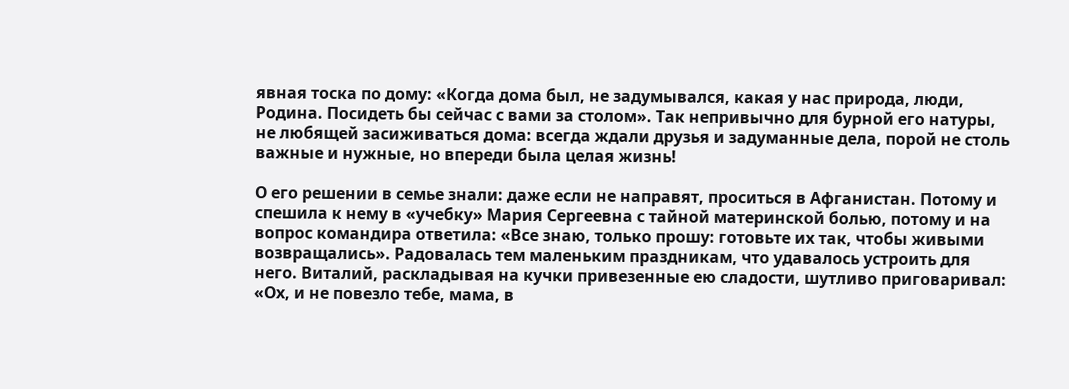явная тоска по дому: «Когда дома был, не задумывался, какая у нас природа, люди, Родина. Посидеть бы сейчас с вами за столом». Так непривычно для бурной его натуры, не любящей засиживаться дома: всегда ждали друзья и задуманные дела, порой не столь важные и нужные, но впереди была целая жизнь!

О его решении в семье знали: даже если не направят, проситься в Афганистан. Потому и спешила к нему в «учебку» Мария Сергеевна с тайной материнской болью, потому и на вопрос командира ответила: «Все знаю, только прошу: готовьте их так, чтобы живыми возвращались». Радовалась тем маленьким праздникам, что удавалось устроить для него. Виталий, раскладывая на кучки привезенные ею сладости, шутливо приговаривал: «Ох, и не повезло тебе, мама, в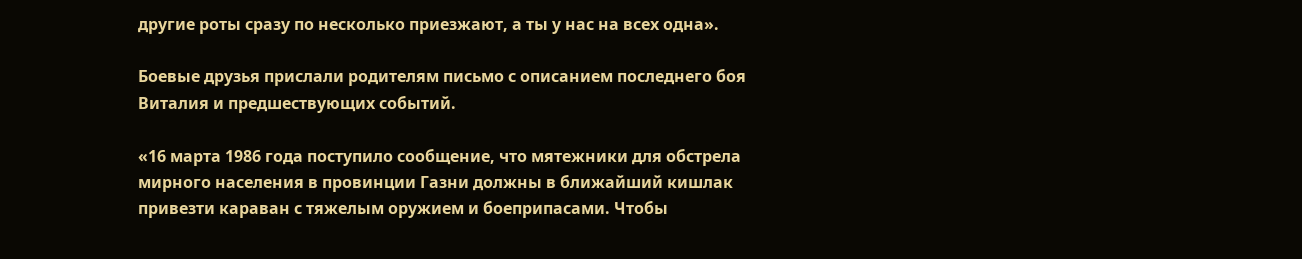другие роты сразу по несколько приезжают, а ты у нас на всех одна».

Боевые друзья прислали родителям письмо с описанием последнего боя Виталия и предшествующих событий.

«16 марта 1986 года поступило сообщение, что мятежники для обстрела мирного населения в провинции Газни должны в ближайший кишлак привезти караван с тяжелым оружием и боеприпасами. Чтобы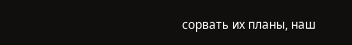сорвать их планы, наш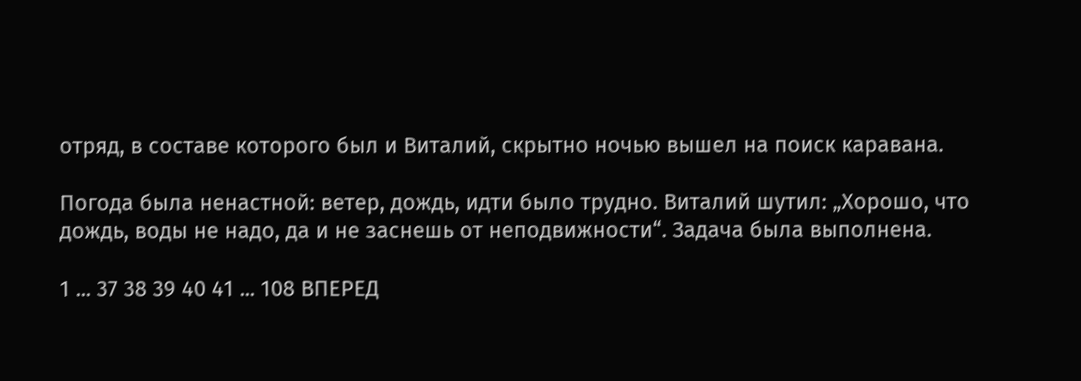отряд, в составе которого был и Виталий, скрытно ночью вышел на поиск каравана.

Погода была ненастной: ветер, дождь, идти было трудно. Виталий шутил: „Хорошо, что дождь, воды не надо, да и не заснешь от неподвижности“. Задача была выполнена.

1 ... 37 38 39 40 41 ... 108 ВПЕРЕД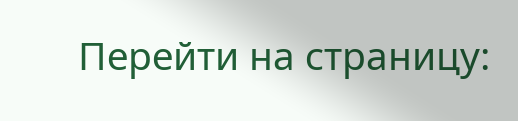Перейти на страницу: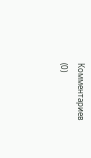Комментариев (0)